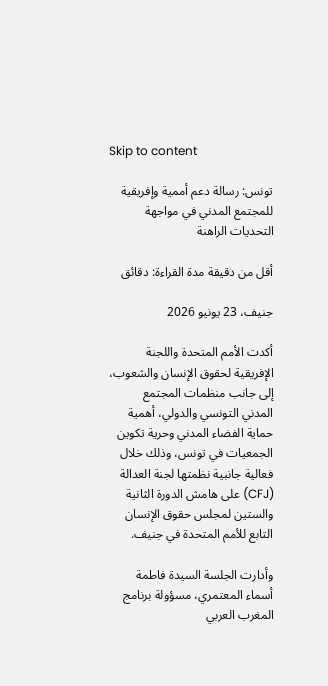Skip to content

تونس: رسالة دعم أممية وإفريقية للمجتمع المدني في مواجهة التحديات الراهنة

أقل من دقيقة مدة القراءة: دقائق

جنيف، 23 يونيو 2026

أكدت الأمم المتحدة واللجنة الإفريقية لحقوق الإنسان والشعوب، إلى جانب منظمات المجتمع المدني التونسي والدولي، أهمية حماية الفضاء المدني وحرية تكوين الجمعيات في تونس، وذلك خلال فعالية جانبية نظمتها لجنة العدالة (CFJ) على هامش الدورة الثانية والستين لمجلس حقوق الإنسان التابع للأمم المتحدة في جنيف.

وأدارت الجلسة السيدة فاطمة أسماء المعتمري، مسؤولة برنامج المغرب العربي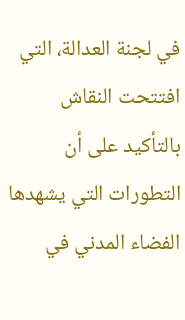في لجنة العدالة، التي افتتحت النقاش بالتأكيد على أن التطورات التي يشهدها الفضاء المدني في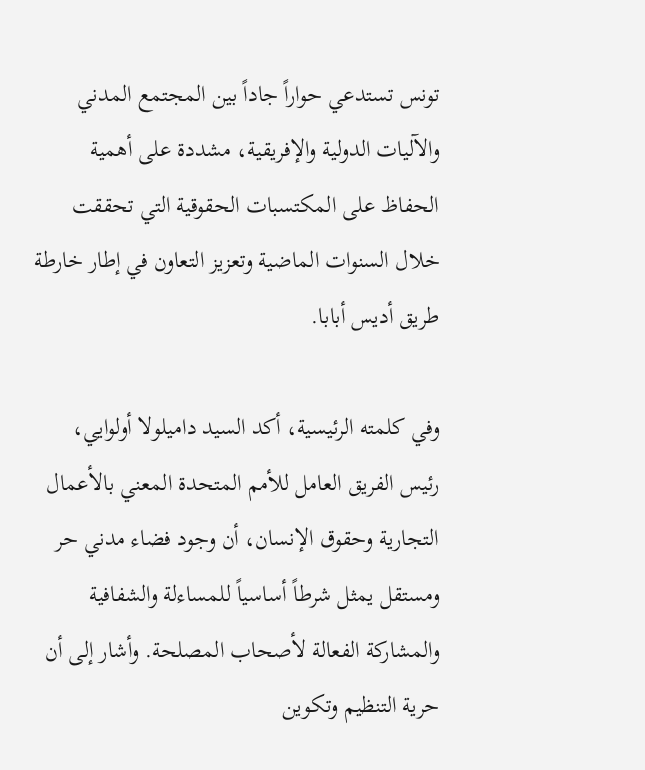تونس تستدعي حواراً جاداً بين المجتمع المدني والآليات الدولية والإفريقية، مشددة على أهمية الحفاظ على المكتسبات الحقوقية التي تحققت خلال السنوات الماضية وتعزيز التعاون في إطار خارطة طريق أديس أبابا.

وفي كلمته الرئيسية، أكد السيد داميلولا أولوايي، رئيس الفريق العامل للأمم المتحدة المعني بالأعمال التجارية وحقوق الإنسان، أن وجود فضاء مدني حر ومستقل يمثل شرطاً أساسياً للمساءلة والشفافية والمشاركة الفعالة لأصحاب المصلحة. وأشار إلى أن حرية التنظيم وتكوين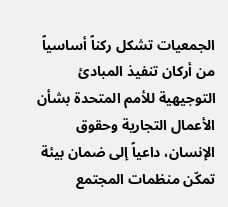الجمعيات تشكل ركناً أساسياً من أركان تنفيذ المبادئ التوجيهية للأمم المتحدة بشأن الأعمال التجارية وحقوق الإنسان، داعياً إلى ضمان بيئة تمكّن منظمات المجتمع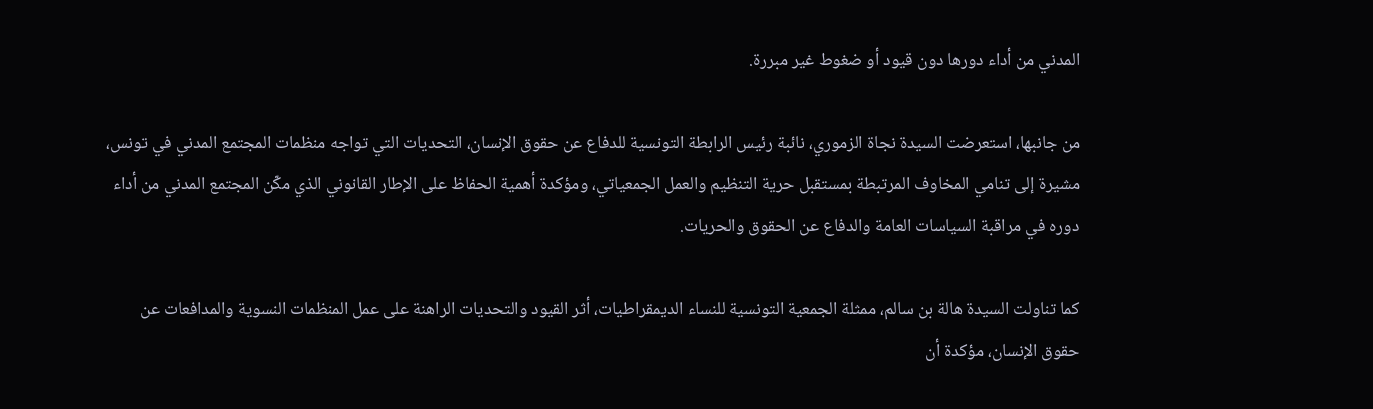المدني من أداء دورها دون قيود أو ضغوط غير مبررة.

من جانبها، استعرضت السيدة نجاة الزموري، نائبة رئيس الرابطة التونسية للدفاع عن حقوق الإنسان، التحديات التي تواجه منظمات المجتمع المدني في تونس، مشيرة إلى تنامي المخاوف المرتبطة بمستقبل حرية التنظيم والعمل الجمعياتي، ومؤكدة أهمية الحفاظ على الإطار القانوني الذي مكّن المجتمع المدني من أداء دوره في مراقبة السياسات العامة والدفاع عن الحقوق والحريات.

كما تناولت السيدة هالة بن سالم، ممثلة الجمعية التونسية للنساء الديمقراطيات، أثر القيود والتحديات الراهنة على عمل المنظمات النسوية والمدافعات عن حقوق الإنسان، مؤكدة أن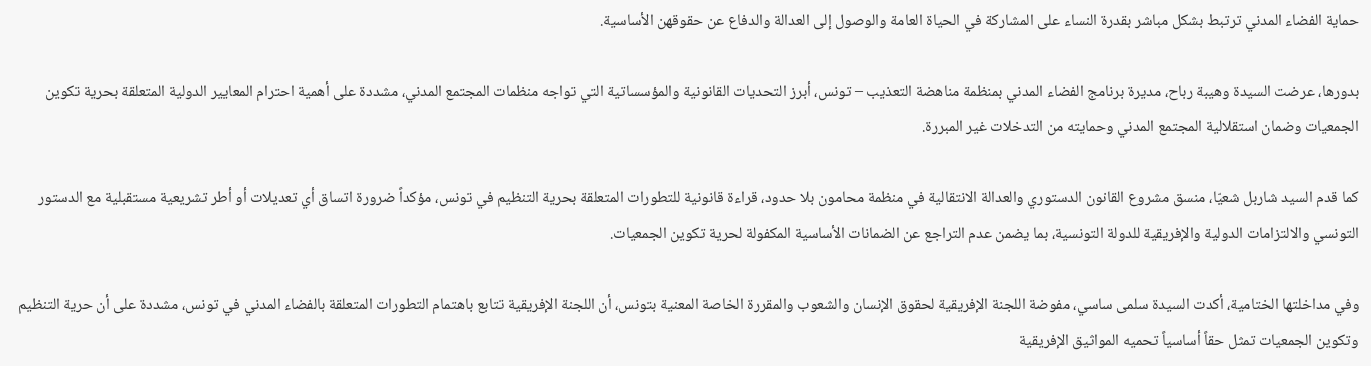حماية الفضاء المدني ترتبط بشكل مباشر بقدرة النساء على المشاركة في الحياة العامة والوصول إلى العدالة والدفاع عن حقوقهن الأساسية.

بدورها، عرضت السيدة وهيبة رباح، مديرة برنامج الفضاء المدني بمنظمة مناهضة التعذيب – تونس، أبرز التحديات القانونية والمؤسساتية التي تواجه منظمات المجتمع المدني، مشددة على أهمية احترام المعايير الدولية المتعلقة بحرية تكوين الجمعيات وضمان استقلالية المجتمع المدني وحمايته من التدخلات غير المبررة.

كما قدم السيد شاربل شعيّا، منسق مشروع القانون الدستوري والعدالة الانتقالية في منظمة محامون بلا حدود، قراءة قانونية للتطورات المتعلقة بحرية التنظيم في تونس، مؤكداً ضرورة اتساق أي تعديلات أو أطر تشريعية مستقبلية مع الدستور التونسي والالتزامات الدولية والإفريقية للدولة التونسية، بما يضمن عدم التراجع عن الضمانات الأساسية المكفولة لحرية تكوين الجمعيات.

وفي مداخلتها الختامية، أكدت السيدة سلمى ساسي، مفوضة اللجنة الإفريقية لحقوق الإنسان والشعوب والمقررة الخاصة المعنية بتونس، أن اللجنة الإفريقية تتابع باهتمام التطورات المتعلقة بالفضاء المدني في تونس، مشددة على أن حرية التنظيم وتكوين الجمعيات تمثل حقاً أساسياً تحميه المواثيق الإفريقية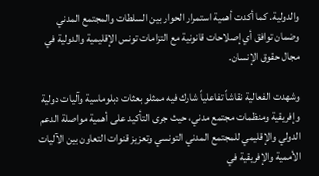والدولية. كما أكدت أهمية استمرار الحوار بين السلطات والمجتمع المدني وضمان توافق أي إصلاحات قانونية مع التزامات تونس الإقليمية والدولية في مجال حقوق الإنسان.

وشهدت الفعالية نقاشاً تفاعلياً شارك فيه ممثلو بعثات دبلوماسية وآليات دولية وإفريقية ومنظمات مجتمع مدني، حيث جرى التأكيد على أهمية مواصلة الدعم الدولي والإقليمي للمجتمع المدني التونسي وتعزيز قنوات التعاون بين الآليات الأممية والإفريقية في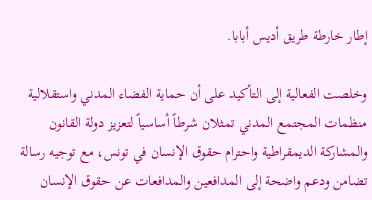إطار خارطة طريق أديس أبابا.

وخلصت الفعالية إلى التأكيد على أن حماية الفضاء المدني واستقلالية منظمات المجتمع المدني تمثلان شرطاً أساسياً لتعزيز دولة القانون والمشاركة الديمقراطية واحترام حقوق الإنسان في تونس، مع توجيه رسالة تضامن ودعم واضحة إلى المدافعين والمدافعات عن حقوق الإنسان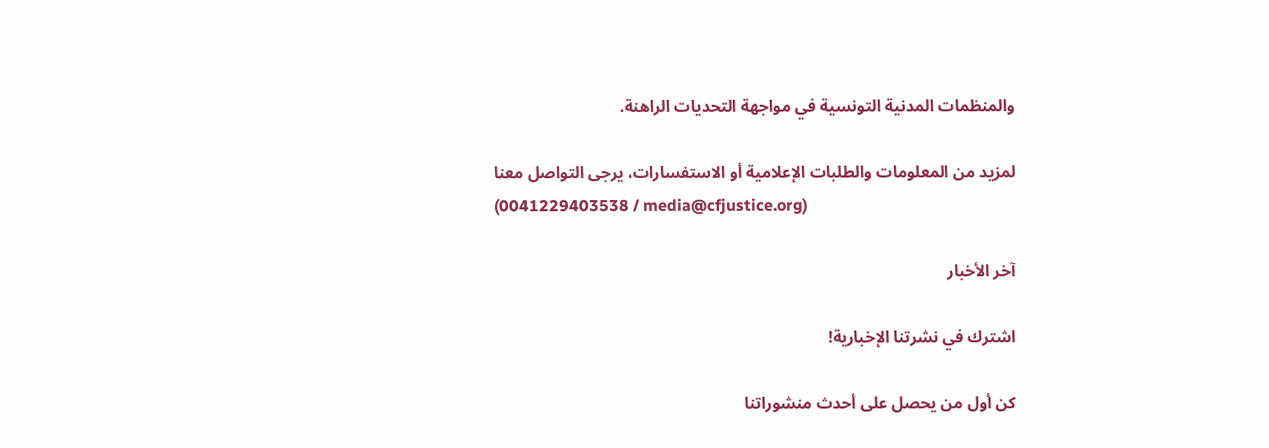والمنظمات المدنية التونسية في مواجهة التحديات الراهنة.

لمزيد من المعلومات والطلبات الإعلامية أو الاستفسارات، يرجى التواصل معنا
(0041229403538 / media@cfjustice.org)

آخر الأخبار

اشترك في نشرتنا الإخبارية!

كن أول من يحصل على أحدث منشوراتنا